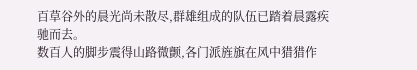百草谷外的晨光尚未散尽,群雄组成的队伍已踏着晨露疾驰而去。
数百人的脚步震得山路微颤,各门派旌旗在风中猎猎作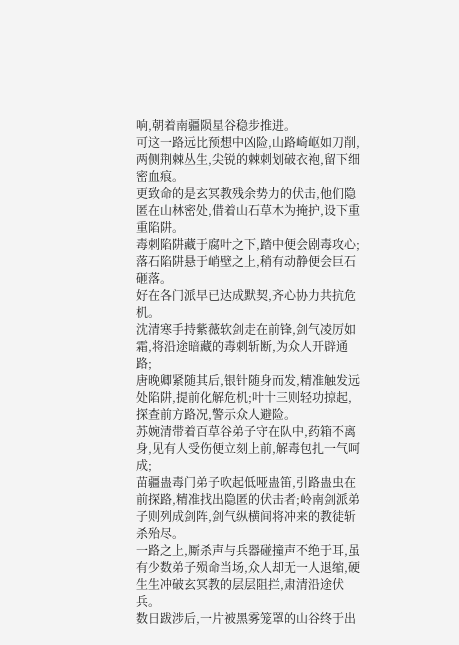响,朝着南疆陨星谷稳步推进。
可这一路远比预想中凶险,山路崎岖如刀削,两侧荆棘丛生,尖锐的棘刺划破衣袍,留下细密血痕。
更致命的是玄冥教残余势力的伏击,他们隐匿在山林密处,借着山石草木为掩护,设下重重陷阱。
毒刺陷阱藏于腐叶之下,踏中便会剧毒攻心;落石陷阱悬于峭壁之上,稍有动静便会巨石砸落。
好在各门派早已达成默契,齐心协力共抗危机。
沈清寒手持紫薇软剑走在前锋,剑气凌厉如霜,将沿途暗藏的毒刺斩断,为众人开辟通路;
唐晚卿紧随其后,银针随身而发,精准触发远处陷阱,提前化解危机;叶十三则轻功掠起,探查前方路况,警示众人避险。
苏婉清带着百草谷弟子守在队中,药箱不离身,见有人受伤便立刻上前,解毒包扎一气呵成;
苗疆蛊毒门弟子吹起低哑蛊笛,引路蛊虫在前探路,精准找出隐匿的伏击者;岭南剑派弟子则列成剑阵,剑气纵横间将冲来的教徒斩杀殆尽。
一路之上,厮杀声与兵器碰撞声不绝于耳,虽有少数弟子殒命当场,众人却无一人退缩,硬生生冲破玄冥教的层层阻拦,肃清沿途伏兵。
数日跋涉后,一片被黑雾笼罩的山谷终于出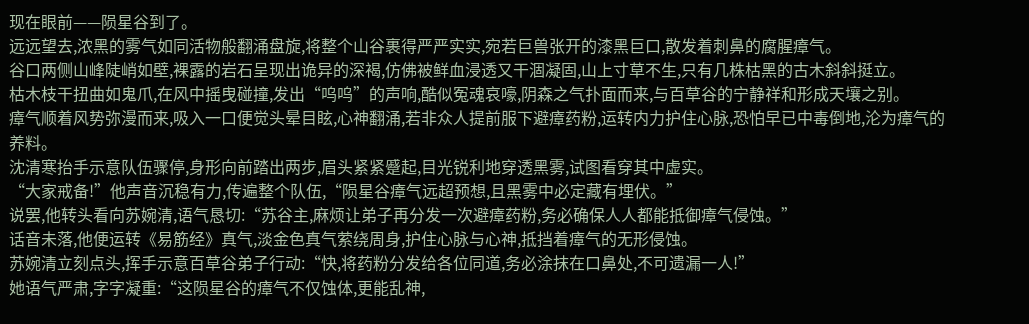现在眼前——陨星谷到了。
远远望去,浓黑的雾气如同活物般翻涌盘旋,将整个山谷裹得严严实实,宛若巨兽张开的漆黑巨口,散发着刺鼻的腐腥瘴气。
谷口两侧山峰陡峭如壁,裸露的岩石呈现出诡异的深褐,仿佛被鲜血浸透又干涸凝固,山上寸草不生,只有几株枯黑的古木斜斜挺立。
枯木枝干扭曲如鬼爪,在风中摇曳碰撞,发出“呜呜”的声响,酷似冤魂哀嚎,阴森之气扑面而来,与百草谷的宁静祥和形成天壤之别。
瘴气顺着风势弥漫而来,吸入一口便觉头晕目眩,心神翻涌,若非众人提前服下避瘴药粉,运转内力护住心脉,恐怕早已中毒倒地,沦为瘴气的养料。
沈清寒抬手示意队伍骤停,身形向前踏出两步,眉头紧紧蹙起,目光锐利地穿透黑雾,试图看穿其中虚实。
“大家戒备!”他声音沉稳有力,传遍整个队伍,“陨星谷瘴气远超预想,且黑雾中必定藏有埋伏。”
说罢,他转头看向苏婉清,语气恳切:“苏谷主,麻烦让弟子再分发一次避瘴药粉,务必确保人人都能抵御瘴气侵蚀。”
话音未落,他便运转《易筋经》真气,淡金色真气萦绕周身,护住心脉与心神,抵挡着瘴气的无形侵蚀。
苏婉清立刻点头,挥手示意百草谷弟子行动:“快,将药粉分发给各位同道,务必涂抹在口鼻处,不可遗漏一人!”
她语气严肃,字字凝重:“这陨星谷的瘴气不仅蚀体,更能乱神,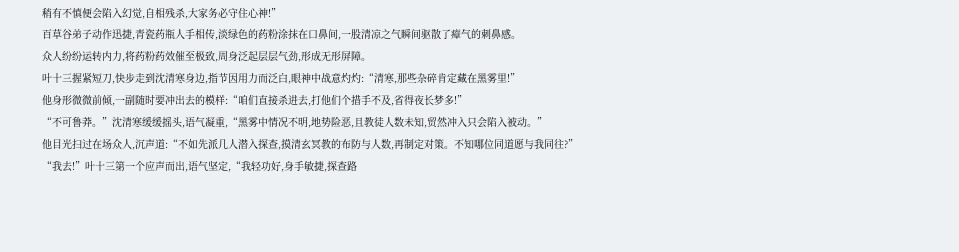稍有不慎便会陷入幻觉,自相残杀,大家务必守住心神!”
百草谷弟子动作迅捷,青瓷药瓶人手相传,淡绿色的药粉涂抹在口鼻间,一股清凉之气瞬间驱散了瘴气的刺鼻感。
众人纷纷运转内力,将药粉药效催至极致,周身泛起层层气劲,形成无形屏障。
叶十三握紧短刀,快步走到沈清寒身边,指节因用力而泛白,眼神中战意灼灼:“清寒,那些杂碎肯定藏在黑雾里!”
他身形微微前倾,一副随时要冲出去的模样:“咱们直接杀进去,打他们个措手不及,省得夜长梦多!”
“不可鲁莽。”沈清寒缓缓摇头,语气凝重,“黑雾中情况不明,地势险恶,且教徒人数未知,贸然冲入只会陷入被动。”
他目光扫过在场众人,沉声道:“不如先派几人潜入探查,摸清玄冥教的布防与人数,再制定对策。不知哪位同道愿与我同往?”
“我去!”叶十三第一个应声而出,语气坚定,“我轻功好,身手敏捷,探查路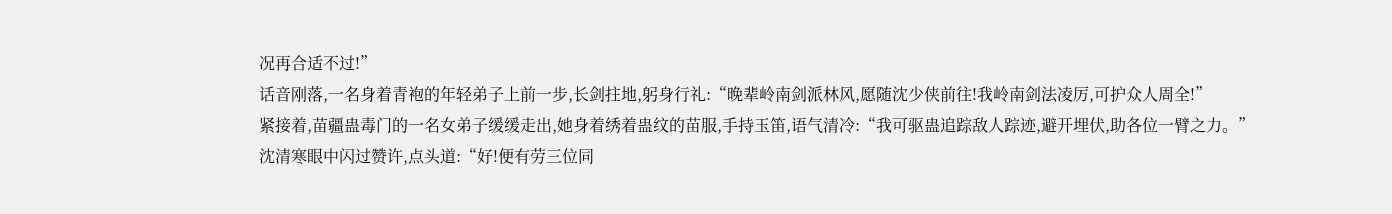况再合适不过!”
话音刚落,一名身着青袍的年轻弟子上前一步,长剑拄地,躬身行礼:“晚辈岭南剑派林风,愿随沈少侠前往!我岭南剑法凌厉,可护众人周全!”
紧接着,苗疆蛊毒门的一名女弟子缓缓走出,她身着绣着蛊纹的苗服,手持玉笛,语气清冷:“我可驱蛊追踪敌人踪迹,避开埋伏,助各位一臂之力。”
沈清寒眼中闪过赞许,点头道:“好!便有劳三位同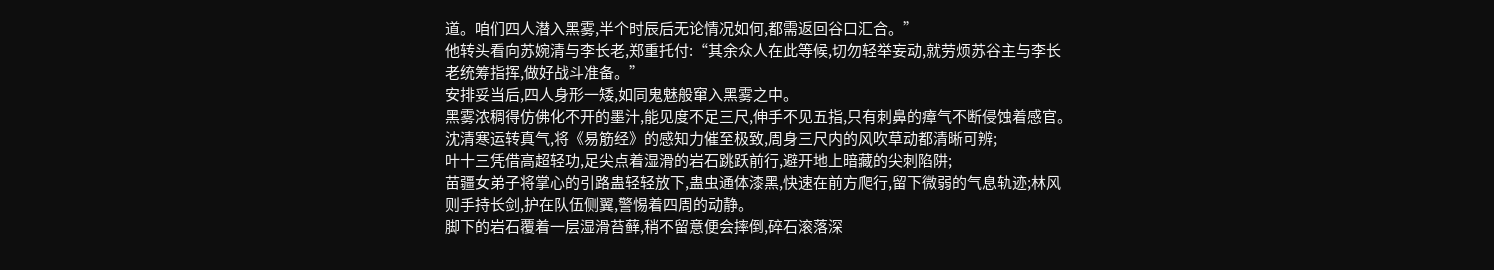道。咱们四人潜入黑雾,半个时辰后无论情况如何,都需返回谷口汇合。”
他转头看向苏婉清与李长老,郑重托付:“其余众人在此等候,切勿轻举妄动,就劳烦苏谷主与李长老统筹指挥,做好战斗准备。”
安排妥当后,四人身形一矮,如同鬼魅般窜入黑雾之中。
黑雾浓稠得仿佛化不开的墨汁,能见度不足三尺,伸手不见五指,只有刺鼻的瘴气不断侵蚀着感官。
沈清寒运转真气,将《易筋经》的感知力催至极致,周身三尺内的风吹草动都清晰可辨;
叶十三凭借高超轻功,足尖点着湿滑的岩石跳跃前行,避开地上暗藏的尖刺陷阱;
苗疆女弟子将掌心的引路蛊轻轻放下,蛊虫通体漆黑,快速在前方爬行,留下微弱的气息轨迹;林风则手持长剑,护在队伍侧翼,警惕着四周的动静。
脚下的岩石覆着一层湿滑苔藓,稍不留意便会摔倒,碎石滚落深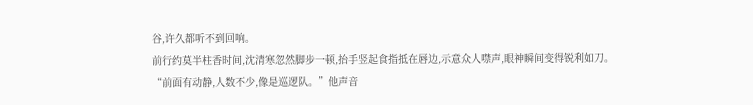谷,许久都听不到回响。
前行约莫半柱香时间,沈清寒忽然脚步一顿,抬手竖起食指抵在唇边,示意众人噤声,眼神瞬间变得锐利如刀。
“前面有动静,人数不少,像是巡逻队。”他声音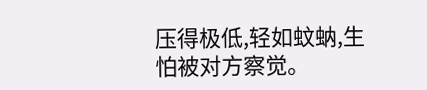压得极低,轻如蚊蚋,生怕被对方察觉。